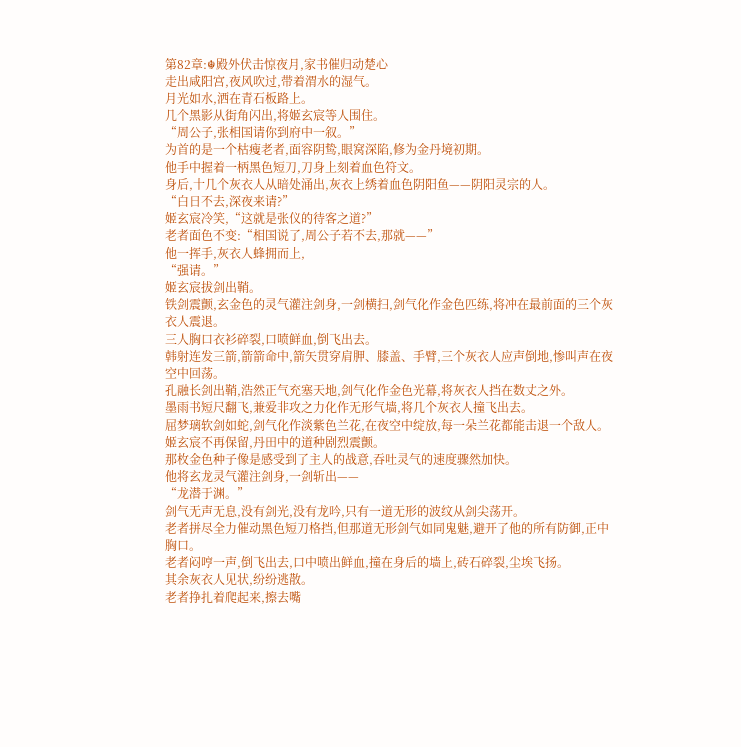第82章:☬殿外伏击惊夜月,家书催归动楚心
走出咸阳宫,夜风吹过,带着渭水的湿气。
月光如水,洒在青石板路上。
几个黑影从街角闪出,将姬玄宸等人围住。
“周公子,张相国请你到府中一叙。”
为首的是一个枯瘦老者,面容阴鸷,眼窝深陷,修为金丹境初期。
他手中握着一柄黑色短刀,刀身上刻着血色符文。
身后,十几个灰衣人从暗处涌出,灰衣上绣着血色阴阳鱼——阴阳灵宗的人。
“白日不去,深夜来请?”
姬玄宸冷笑,“这就是张仪的待客之道?”
老者面色不变:“相国说了,周公子若不去,那就——”
他一挥手,灰衣人蜂拥而上,
“强请。”
姬玄宸拔剑出鞘。
铁剑震颤,玄金色的灵气灌注剑身,一剑横扫,剑气化作金色匹练,将冲在最前面的三个灰衣人震退。
三人胸口衣衫碎裂,口喷鲜血,倒飞出去。
韩射连发三箭,箭箭命中,箭矢贯穿肩胛、膝盖、手臂,三个灰衣人应声倒地,惨叫声在夜空中回荡。
孔融长剑出鞘,浩然正气充塞天地,剑气化作金色光幕,将灰衣人挡在数丈之外。
墨雨书短尺翻飞,兼爱非攻之力化作无形气墙,将几个灰衣人撞飞出去。
屈梦璃软剑如蛇,剑气化作淡紫色兰花,在夜空中绽放,每一朵兰花都能击退一个敌人。
姬玄宸不再保留,丹田中的道种剧烈震颤。
那枚金色种子像是感受到了主人的战意,吞吐灵气的速度骤然加快。
他将玄龙灵气灌注剑身,一剑斩出——
“龙潜于渊。”
剑气无声无息,没有剑光,没有龙吟,只有一道无形的波纹从剑尖荡开。
老者拼尽全力催动黑色短刀格挡,但那道无形剑气如同鬼魅,避开了他的所有防御,正中胸口。
老者闷哼一声,倒飞出去,口中喷出鲜血,撞在身后的墙上,砖石碎裂,尘埃飞扬。
其余灰衣人见状,纷纷逃散。
老者挣扎着爬起来,擦去嘴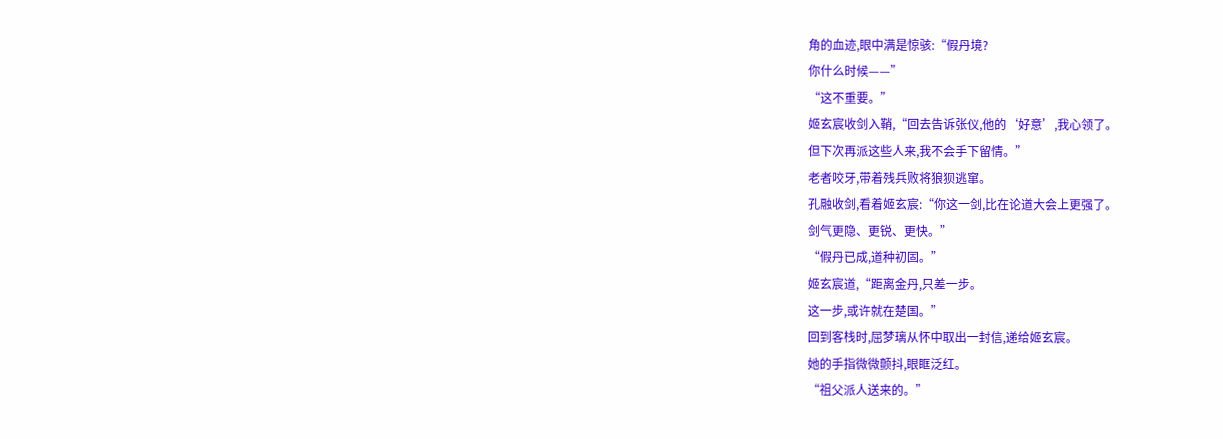角的血迹,眼中满是惊骇:“假丹境?
你什么时候——”
“这不重要。”
姬玄宸收剑入鞘,“回去告诉张仪,他的‘好意’,我心领了。
但下次再派这些人来,我不会手下留情。”
老者咬牙,带着残兵败将狼狈逃窜。
孔融收剑,看着姬玄宸:“你这一剑,比在论道大会上更强了。
剑气更隐、更锐、更快。”
“假丹已成,道种初固。”
姬玄宸道,“距离金丹,只差一步。
这一步,或许就在楚国。”
回到客栈时,屈梦璃从怀中取出一封信,递给姬玄宸。
她的手指微微颤抖,眼眶泛红。
“祖父派人送来的。”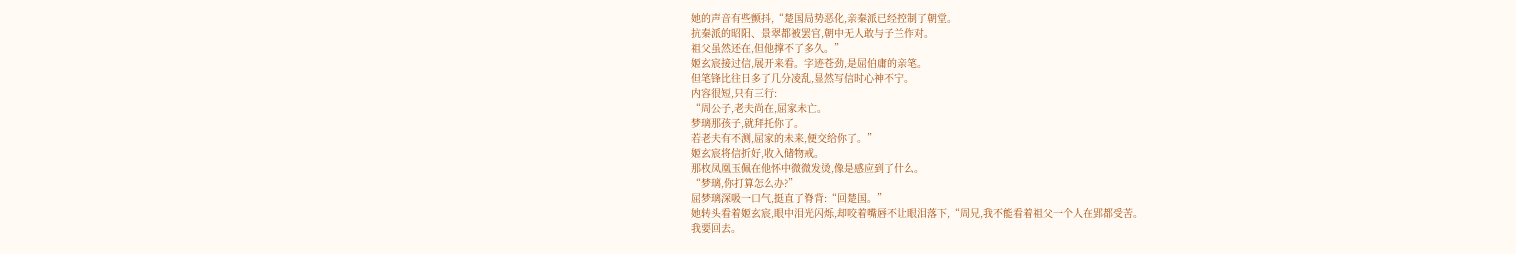她的声音有些颤抖,“楚国局势恶化,亲秦派已经控制了朝堂。
抗秦派的昭阳、景翠都被罢官,朝中无人敢与子兰作对。
祖父虽然还在,但他撑不了多久。”
姬玄宸接过信,展开来看。字迹苍劲,是屈伯庸的亲笔。
但笔锋比往日多了几分凌乱,显然写信时心神不宁。
内容很短,只有三行:
“周公子,老夫尚在,屈家未亡。
梦璃那孩子,就拜托你了。
若老夫有不测,屈家的未来,便交给你了。”
姬玄宸将信折好,收入储物戒。
那枚凤凰玉佩在他怀中微微发烫,像是感应到了什么。
“梦璃,你打算怎么办?”
屈梦璃深吸一口气,挺直了脊背:“回楚国。”
她转头看着姬玄宸,眼中泪光闪烁,却咬着嘴唇不让眼泪落下,“周兄,我不能看着祖父一个人在郢都受苦。
我要回去。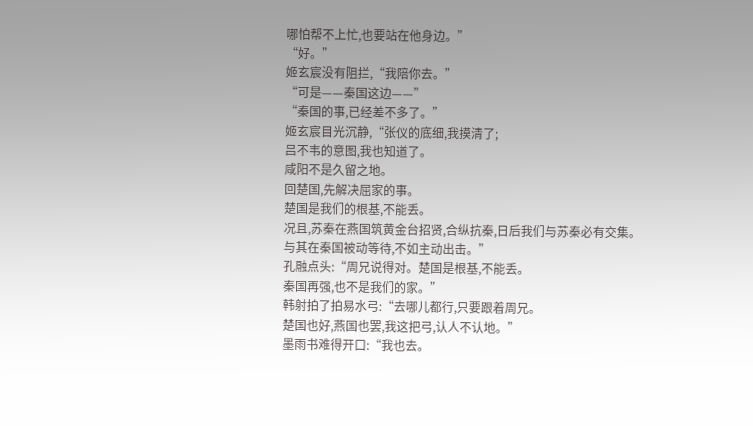哪怕帮不上忙,也要站在他身边。”
“好。”
姬玄宸没有阻拦,“我陪你去。”
“可是——秦国这边——”
“秦国的事,已经差不多了。”
姬玄宸目光沉静,“张仪的底细,我摸清了;
吕不韦的意图,我也知道了。
咸阳不是久留之地。
回楚国,先解决屈家的事。
楚国是我们的根基,不能丢。
况且,苏秦在燕国筑黄金台招贤,合纵抗秦,日后我们与苏秦必有交集。
与其在秦国被动等待,不如主动出击。”
孔融点头:“周兄说得对。楚国是根基,不能丢。
秦国再强,也不是我们的家。”
韩射拍了拍易水弓:“去哪儿都行,只要跟着周兄。
楚国也好,燕国也罢,我这把弓,认人不认地。”
墨雨书难得开口:“我也去。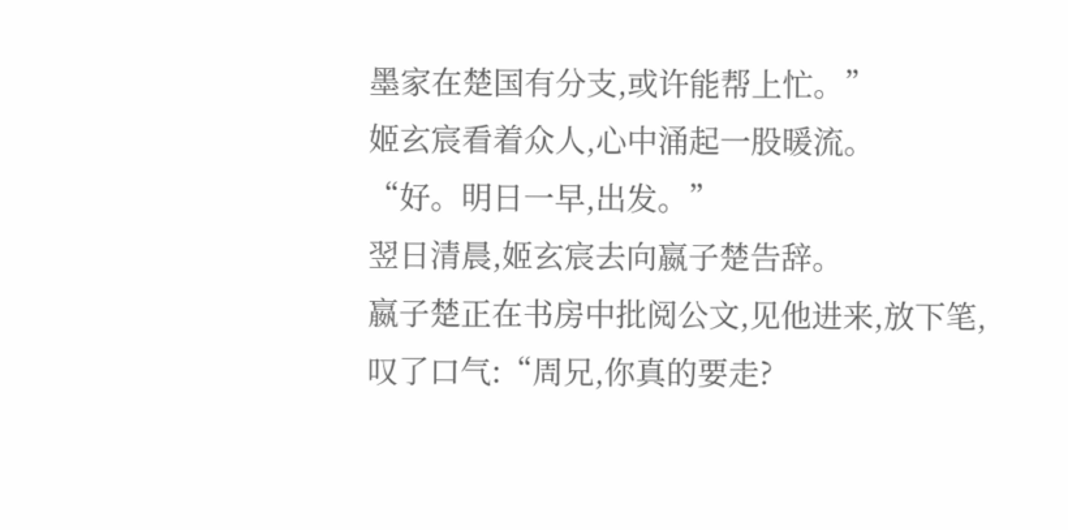墨家在楚国有分支,或许能帮上忙。”
姬玄宸看着众人,心中涌起一股暖流。
“好。明日一早,出发。”
翌日清晨,姬玄宸去向嬴子楚告辞。
嬴子楚正在书房中批阅公文,见他进来,放下笔,叹了口气:“周兄,你真的要走?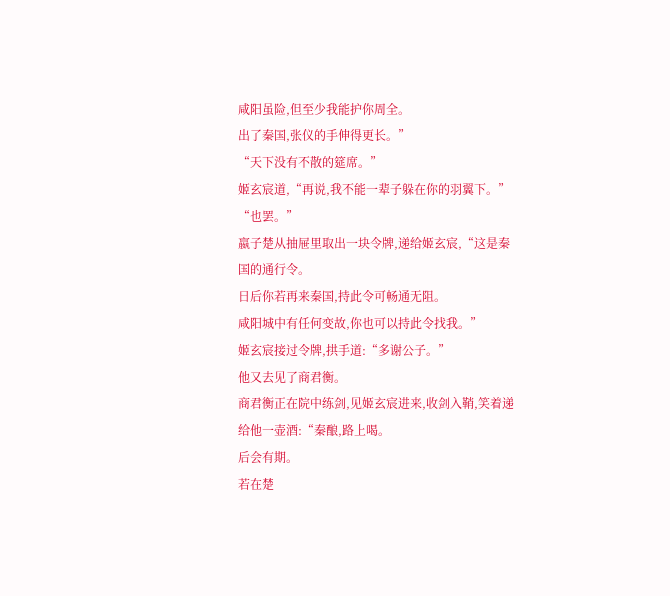咸阳虽险,但至少我能护你周全。
出了秦国,张仪的手伸得更长。”
“天下没有不散的筵席。”
姬玄宸道,“再说,我不能一辈子躲在你的羽翼下。”
“也罢。”
嬴子楚从抽屉里取出一块令牌,递给姬玄宸,“这是秦国的通行令。
日后你若再来秦国,持此令可畅通无阻。
咸阳城中有任何变故,你也可以持此令找我。”
姬玄宸接过令牌,拱手道:“多谢公子。”
他又去见了商君衡。
商君衡正在院中练剑,见姬玄宸进来,收剑入鞘,笑着递给他一壶酒:“秦酿,路上喝。
后会有期。
若在楚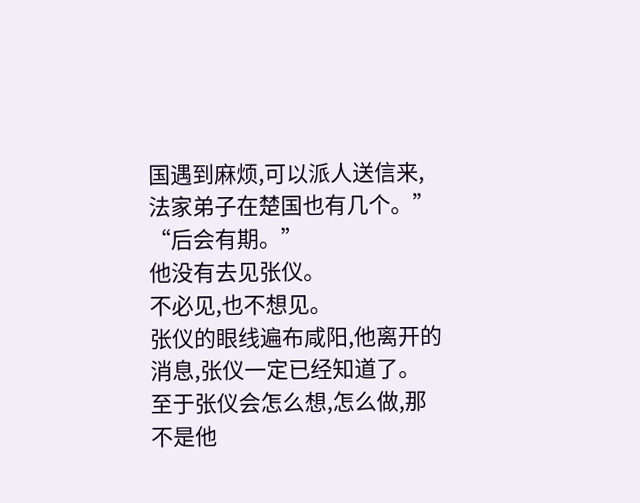国遇到麻烦,可以派人送信来,法家弟子在楚国也有几个。”
“后会有期。”
他没有去见张仪。
不必见,也不想见。
张仪的眼线遍布咸阳,他离开的消息,张仪一定已经知道了。
至于张仪会怎么想,怎么做,那不是他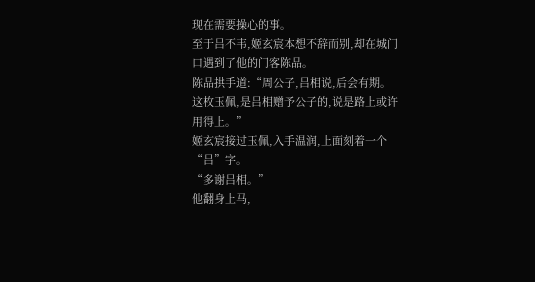现在需要操心的事。
至于吕不韦,姬玄宸本想不辞而别,却在城门口遇到了他的门客陈品。
陈品拱手道:“周公子,吕相说,后会有期。
这枚玉佩,是吕相赠予公子的,说是路上或许用得上。”
姬玄宸接过玉佩,入手温润,上面刻着一个“吕”字。
“多谢吕相。”
他翻身上马,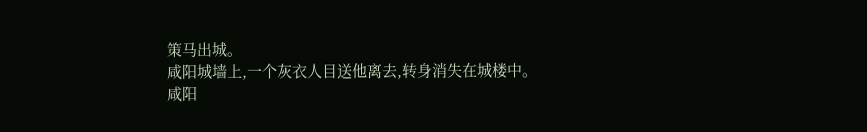策马出城。
咸阳城墙上,一个灰衣人目送他离去,转身消失在城楼中。
咸阳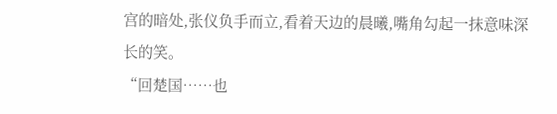宫的暗处,张仪负手而立,看着天边的晨曦,嘴角勾起一抹意味深长的笑。
“回楚国……也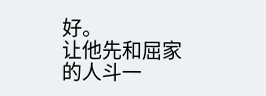好。
让他先和屈家的人斗一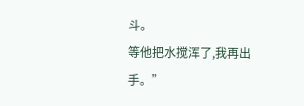斗。
等他把水搅浑了,我再出手。”